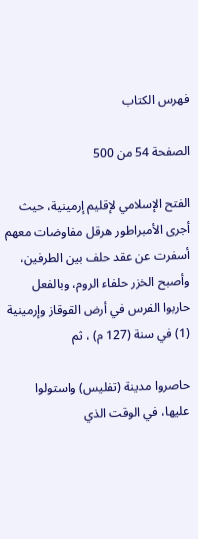فهرس الكتاب

الصفحة 54 من 500

الفتح الإسلامي لإقليم إرمينية، حيث أجرى الأمبراطور هرقل مفاوضات معهم أسفرت عن عقد حلف بين الطرفين، وأصبح الخزر حلفاء الروم، وبالفعل حاربوا الفرس في أرض القوقاز وإرمينية (1) في سنة (127 م) ، ثم

حاصروا مدينة (تفليس) واستولوا عليها، في الوقت الذي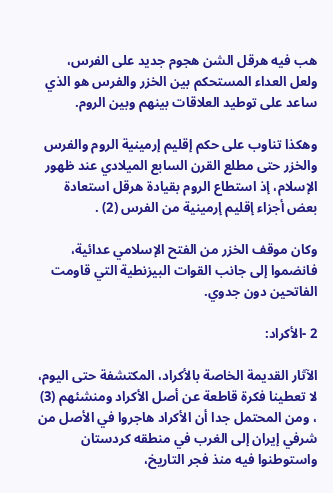هب فيه هرقل الشن هجوم جديد على الفرس، ولعل العداء المستحکم بين الخزر والفرس هو الذي ساعد على توطيد العلاقات بينهم وبين الروم.

وهكذا تناوب على حكم إقليم إرمينية الروم والفرس والخزر حتى مطلع القرن السابع الميلادي عند ظهور الإسلام، إذ استطاع الروم بقيادة هرقل استعادة بعض أجزاء إقليم إرمينية من الفرس (2) .

وكان موقف الخزر من الفتح الإسلامي عدائية، فانضموا إلى جانب القوات البيزنطية التي قاومت الفاتحين دون جدوي.

2 -الأكراد:

الآثار القديمة الخاصة بالأكراد، المكتشفة حتى اليوم، لا تعطينا فكرة قاطعة عن أصل الأكراد ومنشئهم (3) ، ومن المحتمل جدا أن الأكراد هاجروا في الأصل من شرفي إيران إلى الغرب في منطقه کردستان واستوطنوا فيه منذ فجر التاريخ،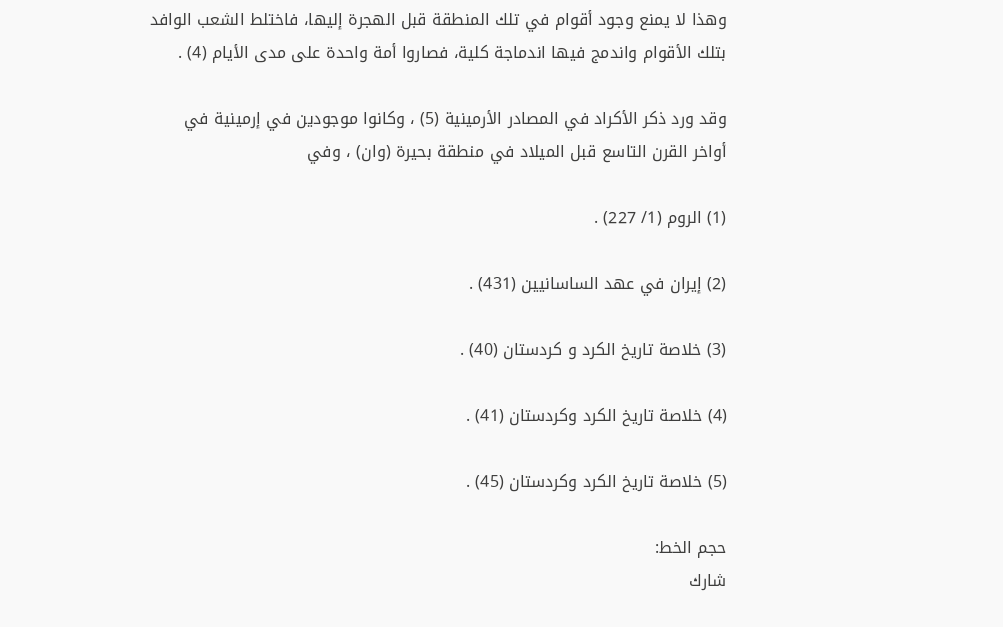وهذا لا يمنع وجود أقوام في تلك المنطقة قبل الهجرة إليها، فاختلط الشعب الوافد بتلك الأقوام واندمج فيها اندماجة كلية، فصاروا أمة واحدة على مدى الأيام (4) .

وقد ورد ذكر الأكراد في المصادر الأرمينية (5) ، وكانوا موجودين في إرمينية في أواخر القرن التاسع قبل الميلاد في منطقة بحيرة (وان) ، وفي

(1) الروم (1/ 227) .

(2) إيران في عهد الساسانيين (431) .

(3) خلاصة تاريخ الكرد و کردستان (40) .

(4) خلاصة تاريخ الكرد وكردستان (41) .

(5) خلاصة تاريخ الكرد وكردستان (45) .

حجم الخط:
شارك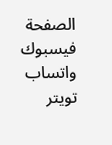الصفحة
فيسبوك واتساب تويتر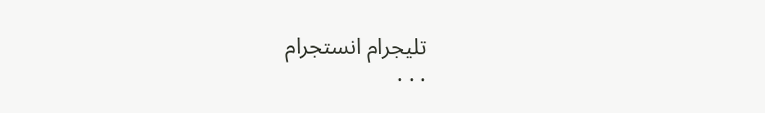تليجرام انستجرام
. . .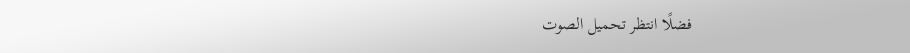فضلًا انتظر تحميل الصوت